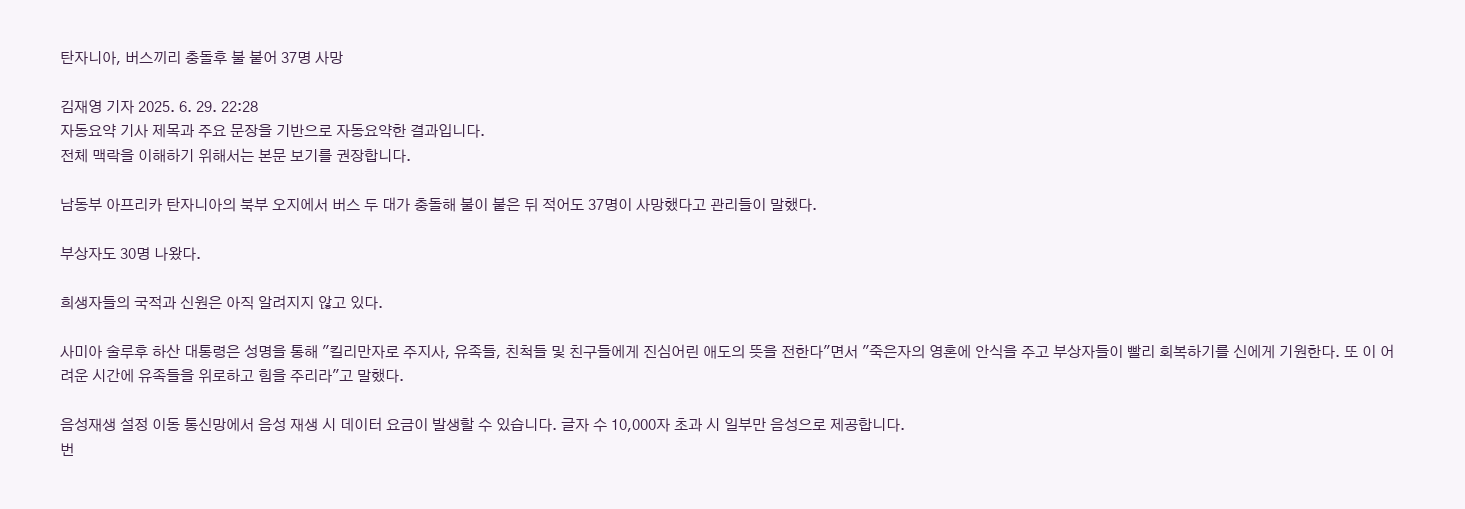탄자니아, 버스끼리 충돌후 불 붙어 37명 사망

김재영 기자 2025. 6. 29. 22:28
자동요약 기사 제목과 주요 문장을 기반으로 자동요약한 결과입니다.
전체 맥락을 이해하기 위해서는 본문 보기를 권장합니다.

남동부 아프리카 탄자니아의 북부 오지에서 버스 두 대가 충돌해 불이 붙은 뒤 적어도 37명이 사망했다고 관리들이 말했다.

부상자도 30명 나왔다.

희생자들의 국적과 신원은 아직 알려지지 않고 있다.

사미아 술루후 하산 대통령은 성명을 통해 "킬리만자로 주지사, 유족들, 친척들 및 친구들에게 진심어린 애도의 뜻을 전한다"면서 "죽은자의 영혼에 안식을 주고 부상자들이 빨리 회복하기를 신에게 기원한다. 또 이 어려운 시간에 유족들을 위로하고 힘을 주리라"고 말했다.

음성재생 설정 이동 통신망에서 음성 재생 시 데이터 요금이 발생할 수 있습니다. 글자 수 10,000자 초과 시 일부만 음성으로 제공합니다.
번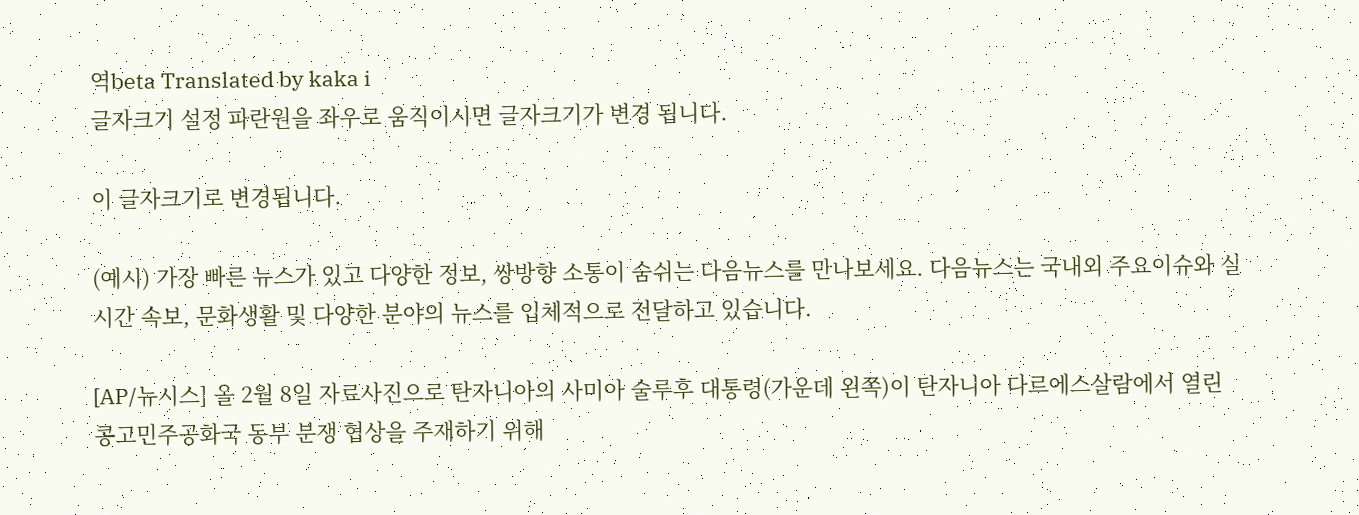역beta Translated by kaka i
글자크기 설정 파란원을 좌우로 움직이시면 글자크기가 변경 됩니다.

이 글자크기로 변경됩니다.

(예시) 가장 빠른 뉴스가 있고 다양한 정보, 쌍방향 소통이 숨쉬는 다음뉴스를 만나보세요. 다음뉴스는 국내외 주요이슈와 실시간 속보, 문화생활 및 다양한 분야의 뉴스를 입체적으로 전달하고 있습니다.

[AP/뉴시스] 올 2월 8일 자료사진으로 탄자니아의 사미아 술루후 대통령(가운데 왼쪽)이 탄자니아 다르에스살람에서 열린 콩고민주공화국 동부 분쟁 협상을 주재하기 위해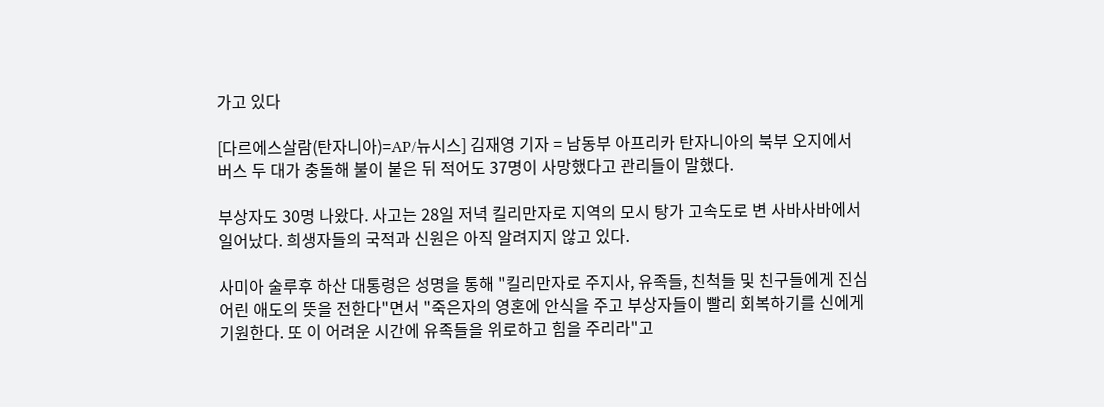가고 있다

[다르에스살람(탄자니아)=AP/뉴시스] 김재영 기자 = 남동부 아프리카 탄자니아의 북부 오지에서 버스 두 대가 충돌해 불이 붙은 뒤 적어도 37명이 사망했다고 관리들이 말했다.

부상자도 30명 나왔다. 사고는 28일 저녁 킬리만자로 지역의 모시 탕가 고속도로 변 사바사바에서 일어났다. 희생자들의 국적과 신원은 아직 알려지지 않고 있다.

사미아 술루후 하산 대통령은 성명을 통해 "킬리만자로 주지사, 유족들, 친척들 및 친구들에게 진심어린 애도의 뜻을 전한다"면서 "죽은자의 영혼에 안식을 주고 부상자들이 빨리 회복하기를 신에게 기원한다. 또 이 어려운 시간에 유족들을 위로하고 힘을 주리라"고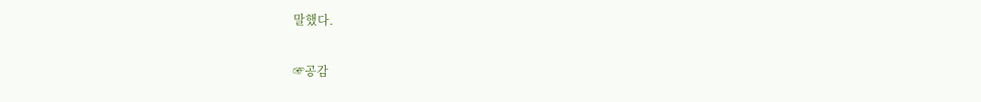말했다.

☞공감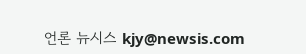언론 뉴시스 kjy@newsis.com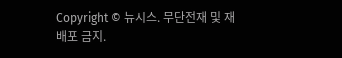Copyright © 뉴시스. 무단전재 및 재배포 금지.